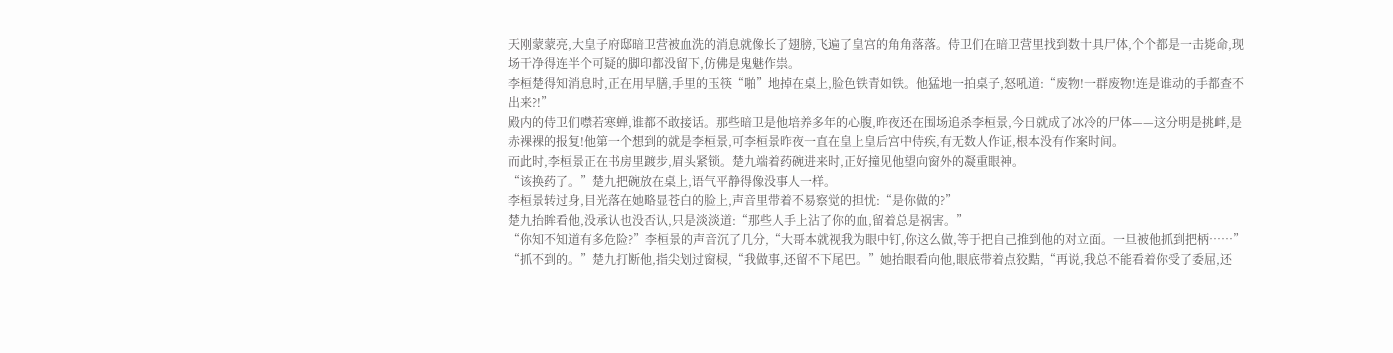天刚蒙蒙亮,大皇子府邸暗卫营被血洗的消息就像长了翅膀,飞遍了皇宫的角角落落。侍卫们在暗卫营里找到数十具尸体,个个都是一击毙命,现场干净得连半个可疑的脚印都没留下,仿佛是鬼魅作祟。
李桓楚得知消息时,正在用早膳,手里的玉筷“啪”地掉在桌上,脸色铁青如铁。他猛地一拍桌子,怒吼道:“废物!一群废物!连是谁动的手都查不出来?!”
殿内的侍卫们噤若寒蝉,谁都不敢接话。那些暗卫是他培养多年的心腹,昨夜还在围场追杀李桓景,今日就成了冰冷的尸体——这分明是挑衅,是赤裸裸的报复!他第一个想到的就是李桓景,可李桓景昨夜一直在皇上皇后宫中侍疾,有无数人作证,根本没有作案时间。
而此时,李桓景正在书房里踱步,眉头紧锁。楚九端着药碗进来时,正好撞见他望向窗外的凝重眼神。
“该换药了。”楚九把碗放在桌上,语气平静得像没事人一样。
李桓景转过身,目光落在她略显苍白的脸上,声音里带着不易察觉的担忧:“是你做的?”
楚九抬眸看他,没承认也没否认,只是淡淡道:“那些人手上沾了你的血,留着总是祸害。”
“你知不知道有多危险?”李桓景的声音沉了几分,“大哥本就视我为眼中钉,你这么做,等于把自己推到他的对立面。一旦被他抓到把柄……”
“抓不到的。”楚九打断他,指尖划过窗棂,“我做事,还留不下尾巴。”她抬眼看向他,眼底带着点狡黠,“再说,我总不能看着你受了委屈,还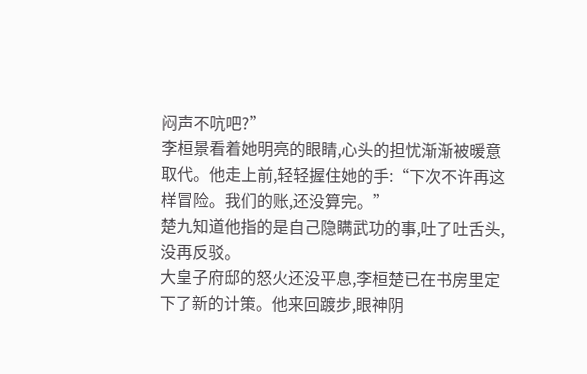闷声不吭吧?”
李桓景看着她明亮的眼睛,心头的担忧渐渐被暖意取代。他走上前,轻轻握住她的手:“下次不许再这样冒险。我们的账,还没算完。”
楚九知道他指的是自己隐瞒武功的事,吐了吐舌头,没再反驳。
大皇子府邸的怒火还没平息,李桓楚已在书房里定下了新的计策。他来回踱步,眼神阴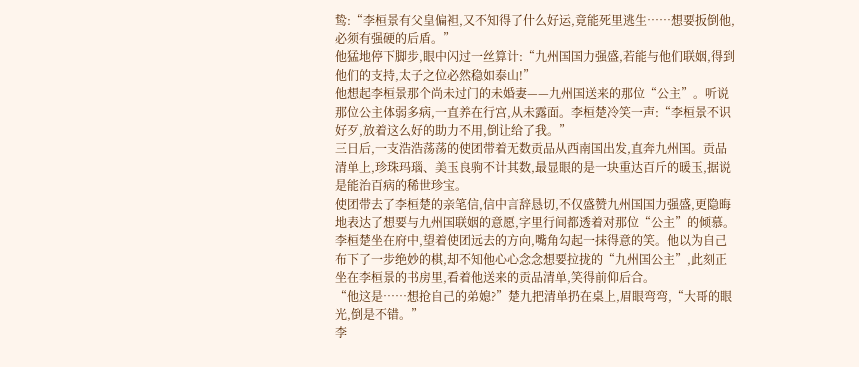鸷:“李桓景有父皇偏袒,又不知得了什么好运,竟能死里逃生……想要扳倒他,必须有强硬的后盾。”
他猛地停下脚步,眼中闪过一丝算计:“九州国国力强盛,若能与他们联姻,得到他们的支持,太子之位必然稳如泰山!”
他想起李桓景那个尚未过门的未婚妻——九州国送来的那位“公主”。听说那位公主体弱多病,一直养在行宫,从未露面。李桓楚冷笑一声:“李桓景不识好歹,放着这么好的助力不用,倒让给了我。”
三日后,一支浩浩荡荡的使团带着无数贡品从西南国出发,直奔九州国。贡品清单上,珍珠玛瑙、美玉良驹不计其数,最显眼的是一块重达百斤的暖玉,据说是能治百病的稀世珍宝。
使团带去了李桓楚的亲笔信,信中言辞恳切,不仅盛赞九州国国力强盛,更隐晦地表达了想要与九州国联姻的意愿,字里行间都透着对那位“公主”的倾慕。
李桓楚坐在府中,望着使团远去的方向,嘴角勾起一抹得意的笑。他以为自己布下了一步绝妙的棋,却不知他心心念念想要拉拢的“九州国公主”,此刻正坐在李桓景的书房里,看着他送来的贡品清单,笑得前仰后合。
“他这是……想抢自己的弟媳?”楚九把清单扔在桌上,眉眼弯弯,“大哥的眼光,倒是不错。”
李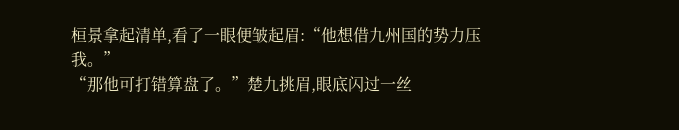桓景拿起清单,看了一眼便皱起眉:“他想借九州国的势力压我。”
“那他可打错算盘了。”楚九挑眉,眼底闪过一丝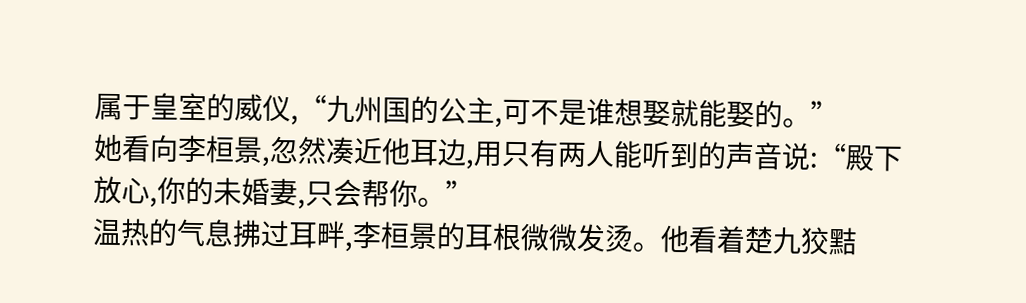属于皇室的威仪,“九州国的公主,可不是谁想娶就能娶的。”
她看向李桓景,忽然凑近他耳边,用只有两人能听到的声音说:“殿下放心,你的未婚妻,只会帮你。”
温热的气息拂过耳畔,李桓景的耳根微微发烫。他看着楚九狡黠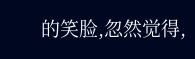的笑脸,忽然觉得,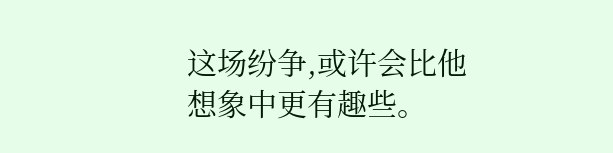这场纷争,或许会比他想象中更有趣些。